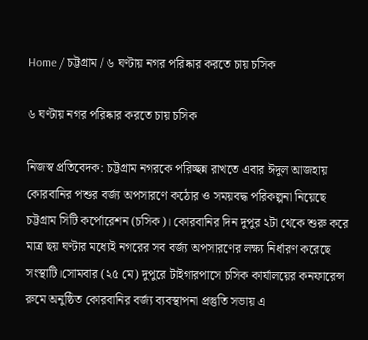Home / চট্টগ্রাম / ৬ ঘণ্টায় নগর পরিষ্কার করতে চায় চসিক

৬ ঘণ্টায় নগর পরিষ্কার করতে চায় চসিক

নিজস্ব প্রতিবেদক: চট্টগ্রাম নগরকে পরিচ্ছন্ন রাখতে এবার ঈদুল আজহায় কোরবানির পশুর বর্জ্য অপসারণে কঠোর ও সময়বদ্ধ পরিকল্পনা নিয়েছে চট্টগ্রাম সিটি কর্পোরেশন (চসিক)। কোরবানির দিন দুপুর ২টা থেকে শুরু করে মাত্র ছয় ঘণ্টার মধ্যেই নগরের সব বর্জ্য অপসারণের লক্ষ্য নির্ধারণ করেছে সংস্থাটি।সোমবার (২৫ মে) দুপুরে টাইগারপাসে চসিক কার্যালয়ের কনফারেন্স রুমে অনুষ্ঠিত কোরবানির বর্জ্য ব্যবস্থাপনা প্রস্তুতি সভায় এ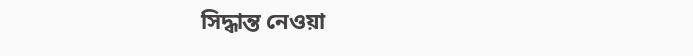সিদ্ধান্ত নেওয়া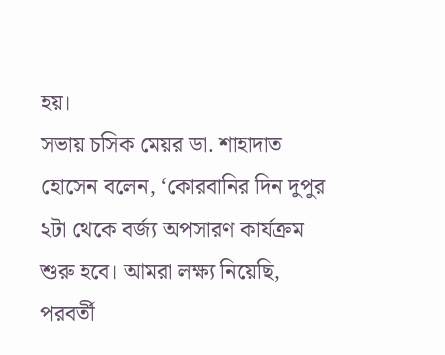হয়।
সভায় চসিক মেয়র ডা. শাহাদাত হোসেন বলেন, ‘কোরবানির দিন দুপুর ২টা থেকে বর্জ্য অপসারণ কার্যক্রম শুরু হবে। আমরা লক্ষ্য নিয়েছি, পরবর্তী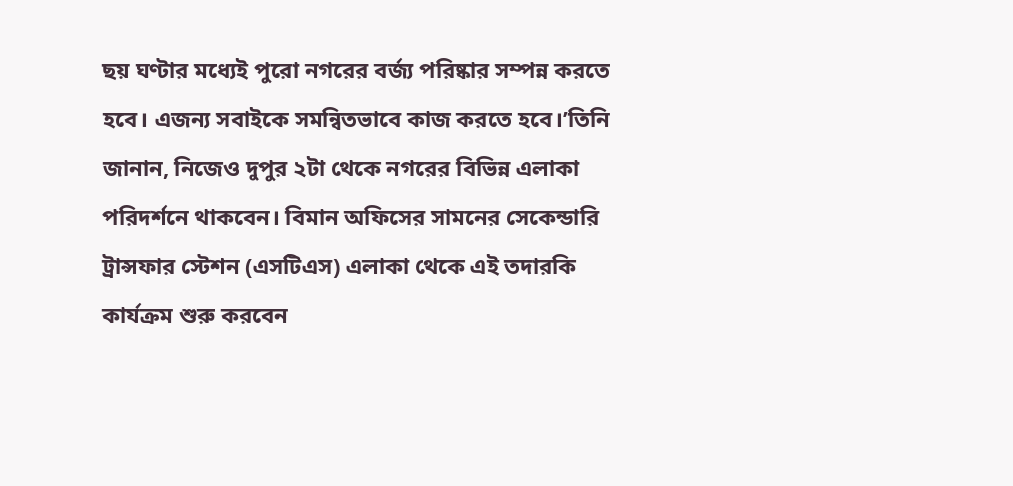ছয় ঘণ্টার মধ্যেই পুরো নগরের বর্জ্য পরিষ্কার সম্পন্ন করতে হবে। এজন্য সবাইকে সমন্বিতভাবে কাজ করতে হবে।’তিনি জানান, নিজেও দুপুর ২টা থেকে নগরের বিভিন্ন এলাকা পরিদর্শনে থাকবেন। বিমান অফিসের সামনের সেকেন্ডারি ট্রান্সফার স্টেশন (এসটিএস) এলাকা থেকে এই তদারকি কার্যক্রম শুরু করবেন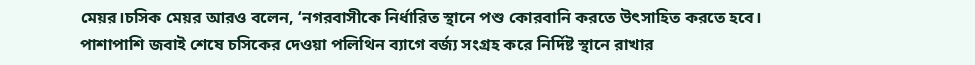মেয়র।চসিক মেয়র আরও বলেন, ‘নগরবাসীকে নির্ধারিত স্থানে পশু কোরবানি করতে উৎসাহিত করতে হবে। পাশাপাশি জবাই শেষে চসিকের দেওয়া পলিথিন ব্যাগে বর্জ্য সংগ্রহ করে নির্দিষ্ট স্থানে রাখার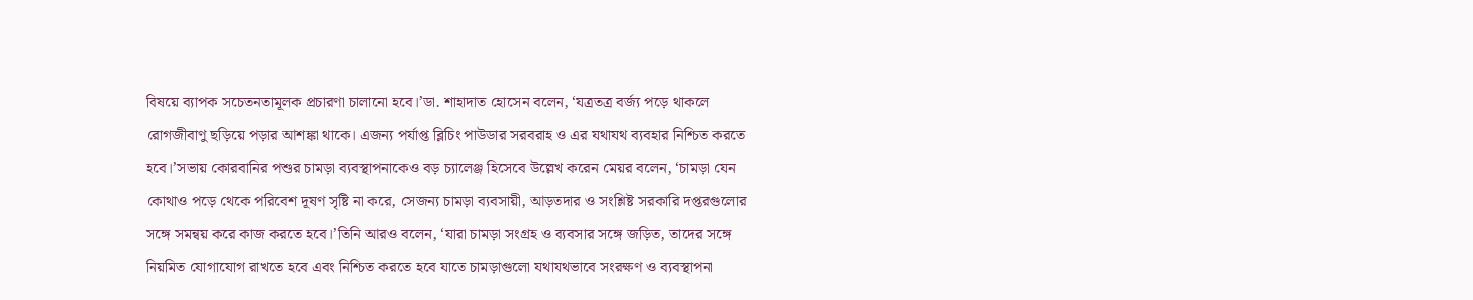বিষয়ে ব্যাপক সচেতনতামূলক প্রচারণা চালানো হবে।’ডা. শাহাদাত হোসেন বলেন, ‘যত্রতত্র বর্জ্য পড়ে থাকলে রোগজীবাণু ছড়িয়ে পড়ার আশঙ্কা থাকে। এজন্য পর্যাপ্ত ব্লিচিং পাউডার সরবরাহ ও এর যথাযথ ব্যবহার নিশ্চিত করতে হবে।’সভায় কোরবানির পশুর চামড়া ব্যবস্থাপনাকেও বড় চ্যালেঞ্জ হিসেবে উল্লেখ করেন মেয়র বলেন, ‘চামড়া যেন কোথাও পড়ে থেকে পরিবেশ দূষণ সৃষ্টি না করে, সেজন্য চামড়া ব্যবসায়ী, আড়তদার ও সংশ্লিষ্ট সরকারি দপ্তরগুলোর সঙ্গে সমন্বয় করে কাজ করতে হবে।’তিনি আরও বলেন, ‘যারা চামড়া সংগ্রহ ও ব্যবসার সঙ্গে জড়িত, তাদের সঙ্গে নিয়মিত যোগাযোগ রাখতে হবে এবং নিশ্চিত করতে হবে যাতে চামড়াগুলো যথাযথভাবে সংরক্ষণ ও ব্যবস্থাপনা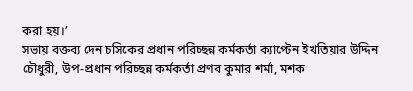করা হয়।’
সভায় বক্তব্য দেন চসিকের প্রধান পরিচ্ছন্ন কর্মকর্তা ক্যাপ্টেন ইখতিয়ার উদ্দিন চৌধুরী, উপ-প্রধান পরিচ্ছন্ন কর্মকর্তা প্রণব কুমার শর্মা, মশক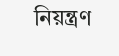নিয়ন্ত্রণ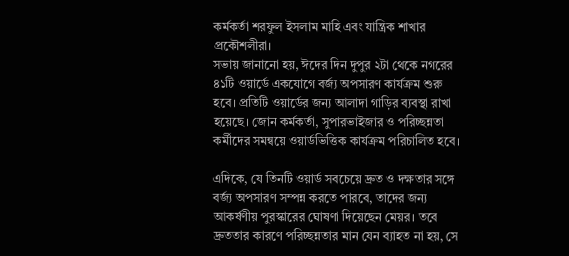কর্মকর্তা শরফুল ইসলাম মাহি এবং যান্ত্রিক শাখার প্রকৌশলীরা।
সভায় জানানো হয়, ঈদের দিন দুপুর ২টা থেকে নগরের ৪১টি ওয়ার্ডে একযোগে বর্জ্য অপসারণ কার্যক্রম শুরু হবে। প্রতিটি ওয়ার্ডের জন্য আলাদা গাড়ির ব্যবস্থা রাখা হয়েছে। জোন কর্মকর্তা, সুপারভাইজার ও পরিচ্ছন্নতা কর্মীদের সমন্বয়ে ওয়ার্ডভিত্তিক কার্যক্রম পরিচালিত হবে।

এদিকে, যে তিনটি ওয়ার্ড সবচেয়ে দ্রুত ও দক্ষতার সঙ্গে বর্জ্য অপসারণ সম্পন্ন করতে পারবে, তাদের জন্য আকর্ষণীয় পুরস্কারের ঘোষণা দিয়েছেন মেয়র। তবে দ্রুততার কারণে পরিচ্ছন্নতার মান যেন ব্যাহত না হয়, সে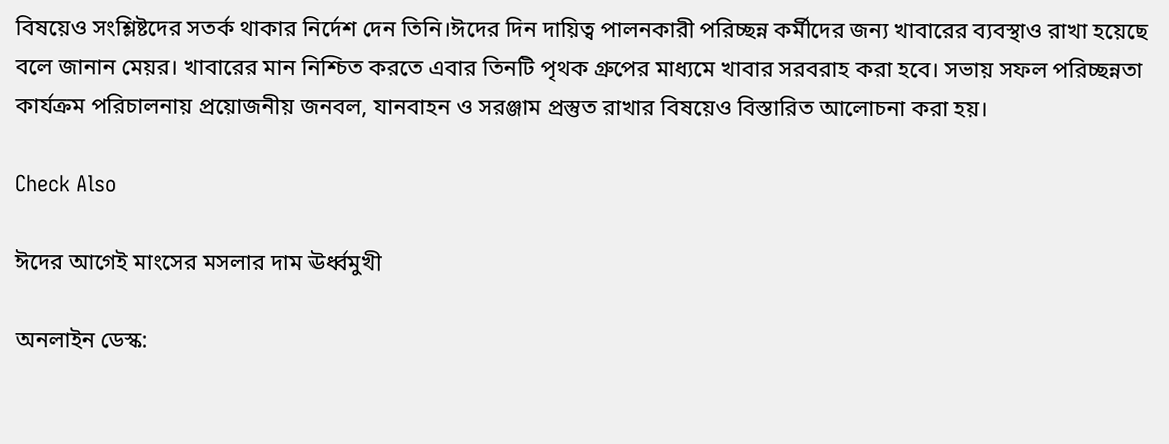বিষয়েও সংশ্লিষ্টদের সতর্ক থাকার নির্দেশ দেন তিনি।ঈদের দিন দায়িত্ব পালনকারী পরিচ্ছন্ন কর্মীদের জন্য খাবারের ব্যবস্থাও রাখা হয়েছে বলে জানান মেয়র। খাবারের মান নিশ্চিত করতে এবার তিনটি পৃথক গ্রুপের মাধ্যমে খাবার সরবরাহ করা হবে। সভায় সফল পরিচ্ছন্নতা কার্যক্রম পরিচালনায় প্রয়োজনীয় জনবল, যানবাহন ও সরঞ্জাম প্রস্তুত রাখার বিষয়েও বিস্তারিত আলোচনা করা হয়।

Check Also

ঈদের আগেই মাংসের মসলার দাম ঊর্ধ্বমুখী

অনলাইন ডেস্ক: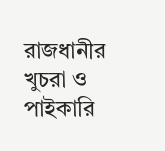রাজধানীর খুচরা ও পাইকারি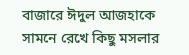বাজারে ঈদুল আজহাকে সামনে রেখে কিছু মসলার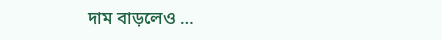দাম বাড়লেও …